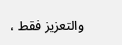والتعزيز فقط ،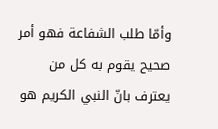وأمّا طلب الشفاعة فهو أمر صحيح يقوم به كل من يعترف بانّ النبي الكريم هو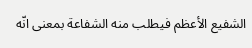الشفيع الأعظم فيطلب منه الشفاعة بمعنى انّه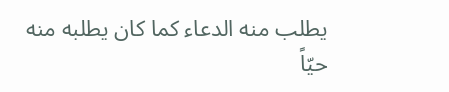يطلب منه الدعاء كما كان يطلبه منه حيّاً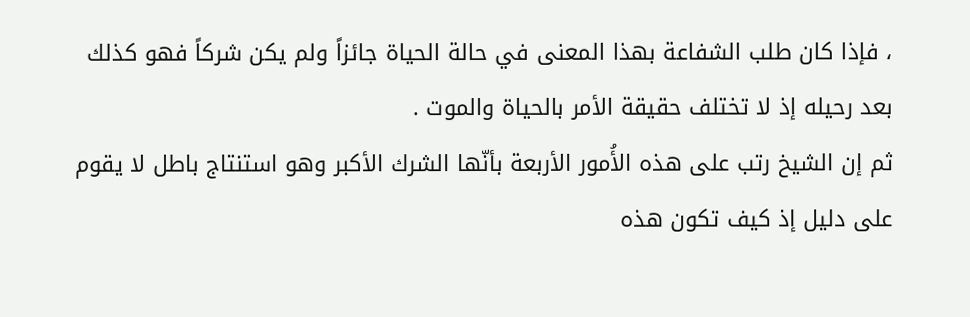، فإذا كان طلب الشفاعة بهذا المعنى في حالة الحياة جائزاً ولم يكن شركاً فهو كذلك بعد رحيله إذ لا تختلف حقيقة الأمر بالحياة والموت .
ثم إن الشيخ رتب على هذه الأُمور الأربعة بأنّها الشرك الأكبر وهو استنتاج باطل لا يقوم على دليل إذ كيف تكون هذه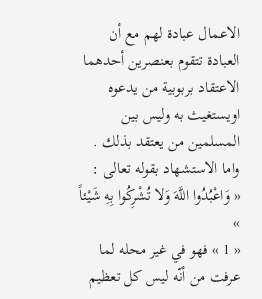الاعمال عبادة لهم مع أن العبادة تتقوم بعنصرين أحدهما الاعتقاد بربوبية من يدعوه اويستغيث به وليس بين المسلمين من يعتقد بذلك .
واما الاستشهاد بقوله تعالى :
« وَاعْبُدُوا اللَّهَ وَلا تُشْرِكُوا بِهِ شَيْئاً »
« 1 » فهو في غير محله لما عرفت من أنّه ليس كل تعظيم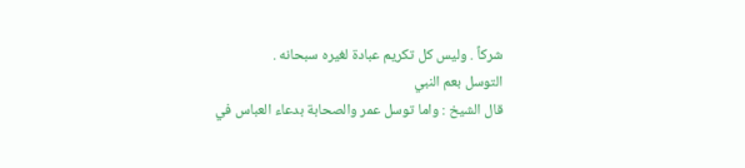شركاً . وليس كل تكريم عبادة لغيره سبحانه .
التوسل بعم النبي
قال الشيخ : واما توسل عمر والصحابة بدعاء العباس في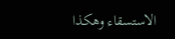الاستسقاء وهكذا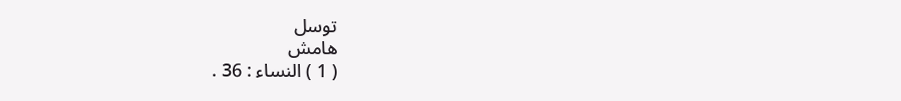توسل
هامش
( 1 ) النساء : 36 .